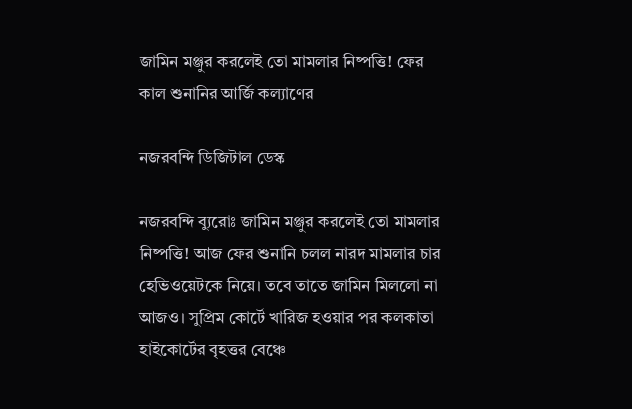জামিন মঞ্জুর করলেই তো মামলার নিষ্পত্তি! ফের কাল শুনানির আর্জি কল্যাণের

নজরবন্দি ডিজিটাল ডেস্ক

নজরবন্দি ব্যুরোঃ জামিন মঞ্জুর করলেই তো মামলার নিষ্পত্তি! আজ ফের শুনানি চলল নারদ মামলার চার হেভিওয়েটকে নিয়ে। তবে তাতে জামিন মিললো না আজও। সুপ্রিম কোর্টে খারিজ হওয়ার পর কলকাতা হাইকোর্টের বৃহত্তর বেঞ্চে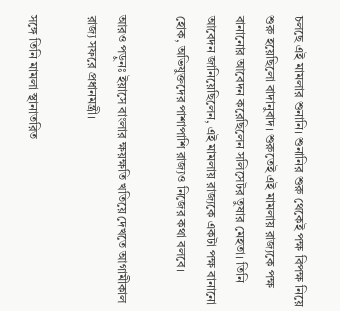চলছে এই মামলার শুনানি। শুনানির শুরু থেকেই পক্ষ বিপক্ষ নিয়ে শুরু হয়েছিলো বাদানুবাদ। শুরুতেই এই মামলায় রাজ্যকে পক্ষ বানানোর আবেদন করেছিলেন সলিসেটর তুষার মেহতা। তিনি আবেদন জানিয়েছিলেন, এই মামলায় রাজ্যকে একটা পক্ষ বানানো হোক, অভিযুক্তদের পাশাপাশি রাজ্যও নিজের কথা বলবে।

আরও পড়ুনঃ ইয়াসে বাংলার ক্ষয়ক্ষতি খতিয়ে দেখতে আগামীকাল রাজ্য সফরে প্রধানমন্ত্রী।

সঙ্গে তিনি মামলা স্থানাতরিত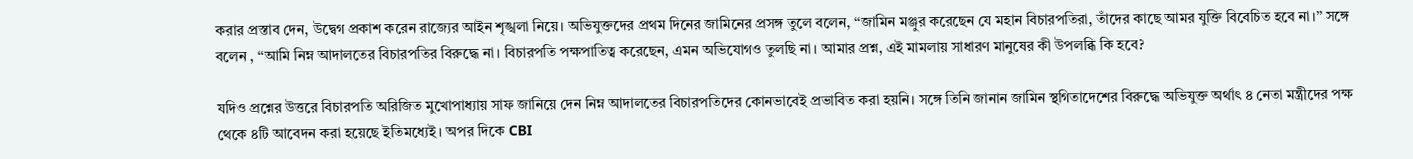করার প্রস্তাব দেন, উদ্বেগ প্রকাশ করেন রাজ্যের আইন শৃঙ্খলা নিয়ে। অভিযুক্তদের প্রথম দিনের জামিনের প্রসঙ্গ তুলে বলেন, ‘‘জামিন মঞ্জুর করেছেন যে মহান বিচারপতিরা, তাঁদের কাছে আমর যুক্তি বিবেচিত হবে না।’’ সঙ্গে বলেন , ‘‘আমি নিম্ন আদালতের বিচারপতির বিরুদ্ধে না। বিচারপতি পক্ষপাতিত্ব করেছেন, এমন অভিযোগও তুলছি না। আমার প্রশ্ন, এই মামলায় সাধারণ মানুষের কী উপলব্ধি কি হবে?

যদিও প্রশ্নের উত্তরে বিচারপতি অরিজিত মুখোপাধ্যায় সাফ জানিয়ে দেন নিম্ন আদালতের বিচারপতিদের কোনভাবেই প্রভাবিত করা হয়নি। সঙ্গে তিনি জানান জামিন স্থগিতাদেশের বিরুদ্ধে অভিযুক্ত অর্থাৎ ৪ নেতা মন্ত্রীদের পক্ষ থেকে ৪টি আবেদন করা হয়েছে ইতিমধ্যেই। অপর দিকে CBI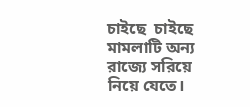চাইছে  চাইছে মামলাটি অন্য রাজ্যে সরিয়ে নিয়ে যেতে।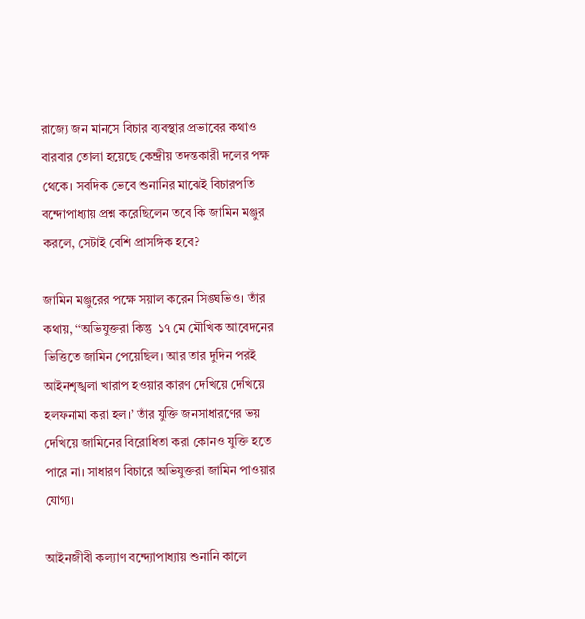রাজ্যে জন মানসে বিচার ব্যবস্থার প্রভাবের কথাও বারবার তোলা হয়েছে কেন্দ্রীয় তদন্তকারী দলের পক্ষ থেকে। সবদিক ভেবে শুনানির মাঝেই বিচারপতি বন্দোপাধ্যায় প্রশ্ন করেছিলেন তবে কি জামিন মঞ্জুর করলে, সেটাই বেশি প্রাসঙ্গিক হবে?

জামিন মঞ্জুরের পক্ষে সয়াল করেন সিঙ্ঘভিও। তাঁর কথায়, ‘‘অভিযুক্তরা কিন্তু  ১৭ মে মৌখিক আবেদনের ভিত্তিতে জামিন পেয়েছিল। আর তার দুদিন পরই আইনশৃঙ্খলা খারাপ হওয়ার কারণ দেখিয়ে দেখিয়ে হলফনামা করা হল।’ তাঁর যুক্তি জনসাধারণের ভয় দেখিয়ে জামিনের বিরোধিতা করা কোনও যুক্তি হতে পারে না। সাধারণ বিচারে অভিযুক্তরা জামিন পাওয়ার যোগ্য।

আইনজীবী কল্যাণ বন্দ্যোপাধ্যায় শুনানি কালে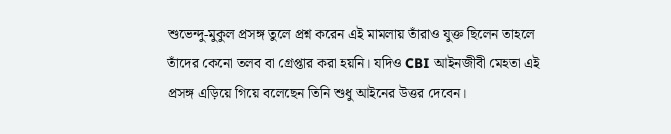শুভেন্দু-মুকুল প্রসঙ্গ তুলে প্রশ্ন করেন এই মামলায় তাঁরাও যুক্ত ছিলেন তাহলে তাঁদের কেনো তলব বা গ্রেপ্তার করা হয়নি। যদিও CBI আইনজীবী মেহতা এই প্রসঙ্গ এড়িয়ে গিয়ে বলেছেন তিনি শুধু আইনের উত্তর দেবেন।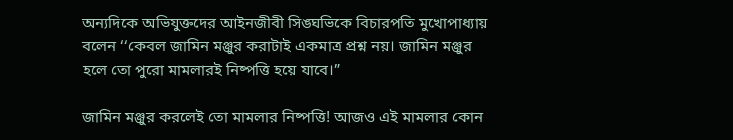অন্যদিকে অভিযুক্তদের আইনজীবী সিঙ্ঘভিকে বিচারপতি মুখোপাধ্যায় বলেন ‘‘কেবল জামিন মঞ্জুর করাটাই একমাত্র প্রশ্ন নয়। জামিন মঞ্জুর হলে তো পুরো মামলারই নিষ্পত্তি হয়ে যাবে।”

জামিন মঞ্জুর করলেই তো মামলার নিষ্পত্তি! আজও এই মামলার কোন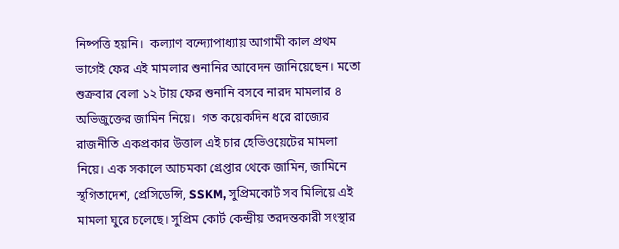নিষ্পত্তি হয়নি।  কল্যাণ বন্দ্যোপাধ্যায় আগামী কাল প্রথম ভাগেই ফের এই মামলার শুনানির আবেদন জানিয়েছেন। মতো শুক্রবার বেলা ১২ টায় ফের শুনানি বসবে নারদ মামলার ৪ অভিজুক্তের জামিন নিয়ে।  গত কয়েকদিন ধরে রাজ্যের রাজনীতি একপ্রকার উত্তাল এই চার হেভিওয়েটের মামলা নিয়ে। এক সকালে আচমকা গ্রেপ্তার থেকে জামিন, জামিনে স্থগিতাদেশ, প্রেসিডেন্সি, SSKM, সুপ্রিমকোর্ট সব মিলিয়ে এই মামলা ঘুরে চলেছে। সুপ্রিম কোর্ট কেন্দ্রীয় তরদন্তকারী সংস্থার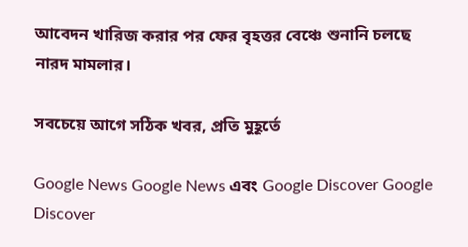আবেদন খারিজ করার পর ফের বৃহত্তর বেঞ্চে শুনানি চলছে নারদ মামলার।

সবচেয়ে আগে সঠিক খবর, প্রতি মুহূর্তে

Google News Google News এবং Google Discover Google Discover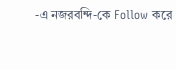-এ নজরবন্দি-কে Follow করে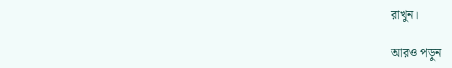রাখুন।

আরও পড়ুন